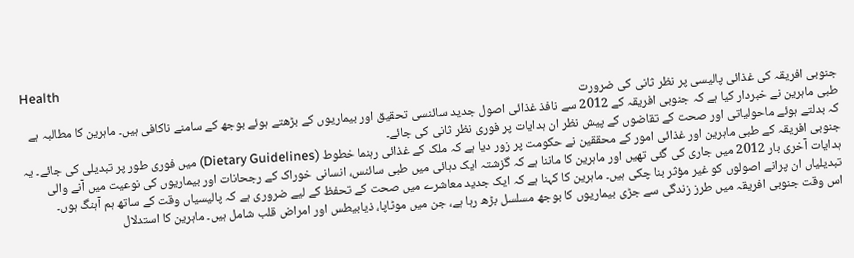Health
جنوبی افریقہ کی غذائی پالیسی پر نظر ثانی کی ضرورت
طبی ماہرین نے خبردار کیا ہے کہ جنوبی افریقہ کے 2012 سے نافذ غذائی اصول جدید سائنسی تحقیق اور بیماریوں کے بڑھتے ہوئے بوجھ کے سامنے ناکافی ہیں۔ ماہرین کا مطالبہ ہے کہ بدلتے ہوئے ماحولیاتی اور صحت کے تقاضوں کے پیش نظر ان ہدایات پر فوری نظر ثانی کی جائے۔
جنوبی افریقہ کے طبی ماہرین اور غذائی امور کے محققین نے حکومت پر زور دیا ہے کہ ملک کے غذائی رہنما خطوط (Dietary Guidelines) میں فوری طور پر تبدیلی کی جائے۔ یہ ہدایات آخری بار 2012 میں جاری کی گئی تھیں اور ماہرین کا ماننا ہے کہ گزشتہ ایک دہائی میں طبی سائنس، انسانی خوراک کے رجحانات اور بیماریوں کی نوعیت میں آنے والی تبدیلیاں ان پرانے اصولوں کو غیر مؤثر بنا چکی ہیں۔ ماہرین کا کہنا ہے کہ ایک جدید معاشرے میں صحت کے تحفظ کے لیے ضروری ہے کہ پالیسیاں وقت کے ساتھ ہم آہنگ ہوں۔
اس وقت جنوبی افریقہ میں طرز زندگی سے جڑی بیماریوں کا بوجھ مسلسل بڑھ رہا ہے، جن میں موٹاپا، ذیابیطس اور امراض قلب شامل ہیں۔ ماہرین کا استدلال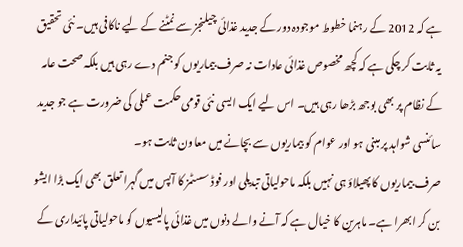ہے کہ 2012 کے رہنما خطوط موجودہ دور کے جدید غذائی چیلنجز سے نمٹنے کے لیے ناکافی ہیں۔ نئی تحقیق یہ ثابت کر چکی ہے کہ کچھ مخصوص غذائی عادات نہ صرف بیماریوں کو جنم دے رہی ہیں بلکہ صحت عامہ کے نظام پر بھی بوجھ بڑھا رہی ہیں۔ اس لیے ایک ایسی نئی قومی حکمت عملی کی ضرورت ہے جو جدید سائنسی شواہد پر مبنی ہو اور عوام کو بیماریوں سے بچانے میں معاون ثابت ہو۔
صرف بیماریوں کا پھیلاؤ ہی نہیں بلکہ ماحولیاتی تبدیلی اور فوڈ سسٹمز کا آپس میں گہرا تعلق بھی ایک بڑا ایشو بن کر ابھرا ہے۔ ماہرین کا خیال ہے کہ آنے والے دنوں میں غذائی پالیسیوں کو ماحولیاتی پائیداری کے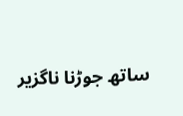ساتھ جوڑنا ناگزیر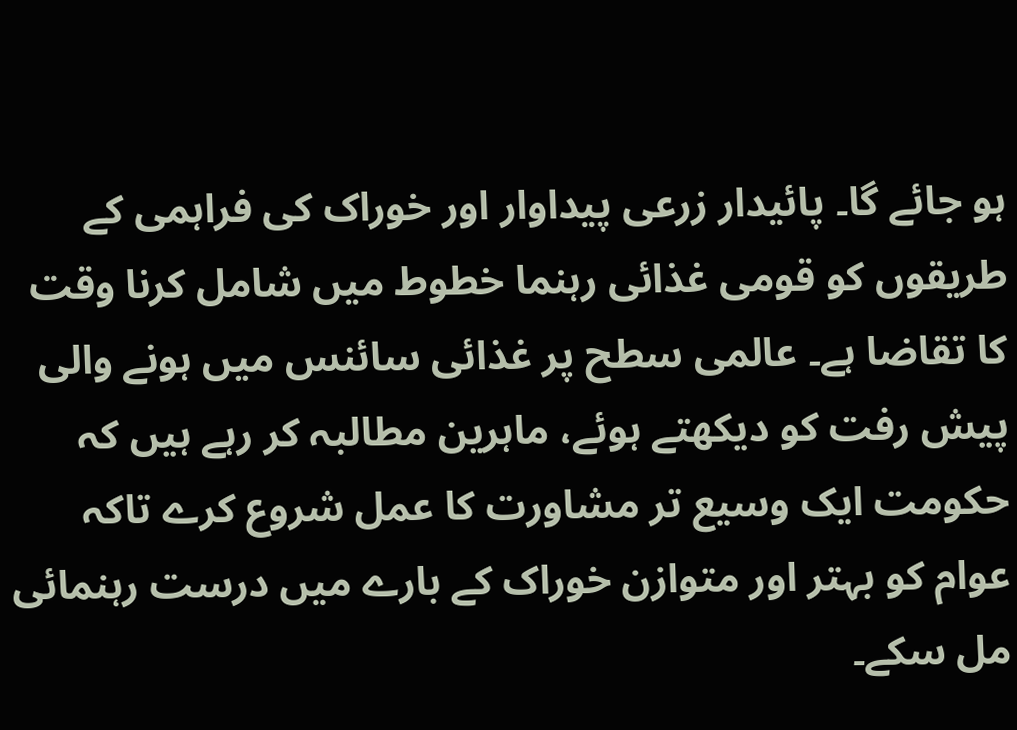ہو جائے گا۔ پائیدار زرعی پیداوار اور خوراک کی فراہمی کے طریقوں کو قومی غذائی رہنما خطوط میں شامل کرنا وقت کا تقاضا ہے۔ عالمی سطح پر غذائی سائنس میں ہونے والی پیش رفت کو دیکھتے ہوئے، ماہرین مطالبہ کر رہے ہیں کہ حکومت ایک وسیع تر مشاورت کا عمل شروع کرے تاکہ عوام کو بہتر اور متوازن خوراک کے بارے میں درست رہنمائی مل سکے۔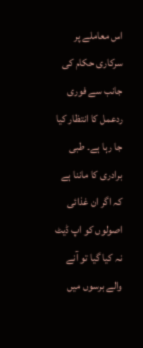اس معاملے پر سرکاری حکام کی جانب سے فوری ردعمل کا انتظار کیا جا رہا ہے۔ طبی برادری کا ماننا ہے کہ اگر ان غذائی اصولوں کو اپ ڈیٹ نہ کیا گیا تو آنے والے برسوں میں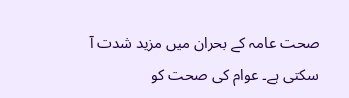صحت عامہ کے بحران میں مزید شدت آ سکتی ہے۔ عوام کی صحت کو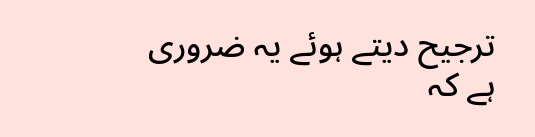ترجیح دیتے ہوئے یہ ضروری ہے کہ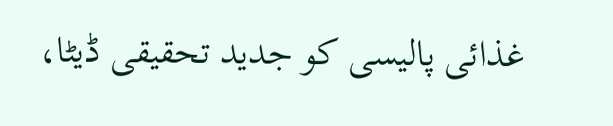غذائی پالیسی کو جدید تحقیقی ڈیٹا،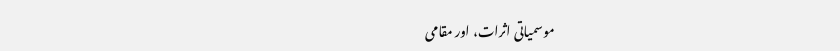موسمیاتی اثرات، اور مقامی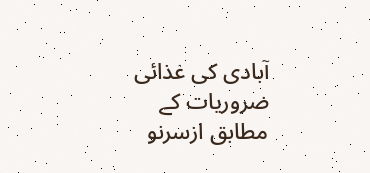آبادی کی غذائی ضروریات کے مطابق ازسرنو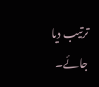ترتیب دیا جائے۔